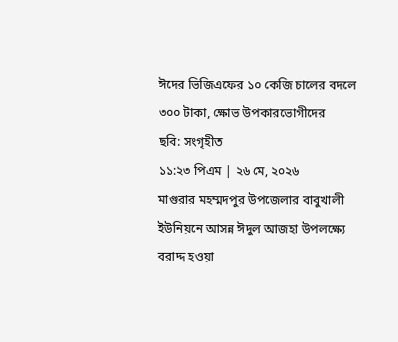ঈদের ভিজিএফের ১০ কেজি চালের বদলে ৩০০ টাকা, ক্ষোভ উপকারভোগীদের
ছবি: সংগৃহীত
১১:২৩ পিএম | ২৬ মে, ২০২৬
মাগুরার মহম্মদপুর উপজেলার বাবুখালী ইউনিয়নে আসন্ন ঈদুল আজহা উপলক্ষ্যে বরাদ্দ হওয়া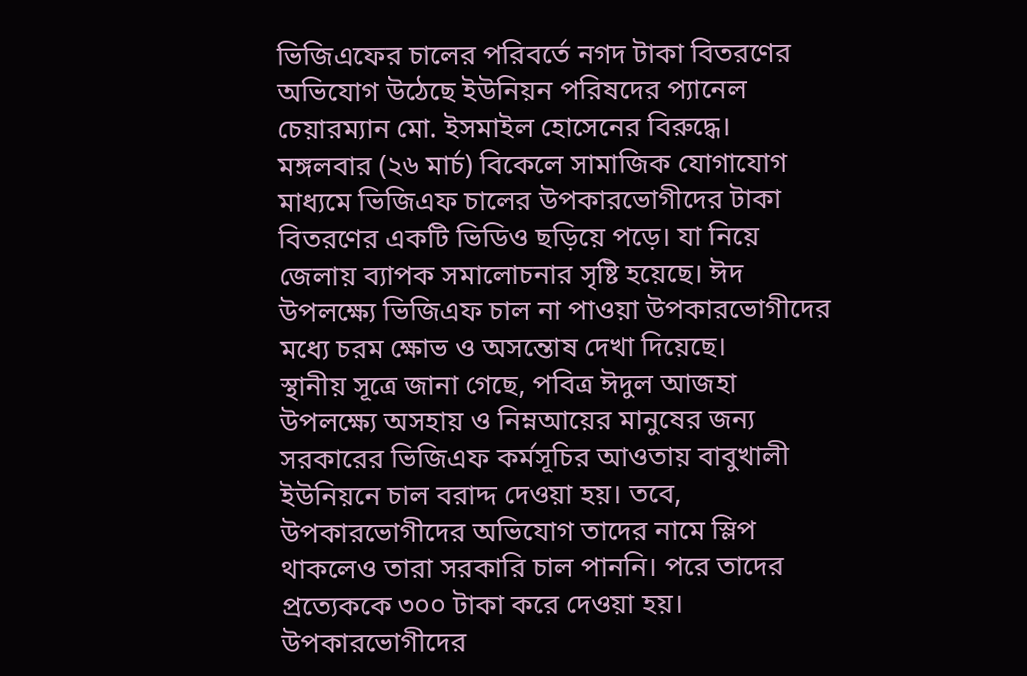ভিজিএফের চালের পরিবর্তে নগদ টাকা বিতরণের অভিযোগ উঠেছে ইউনিয়ন পরিষদের প্যানেল চেয়ারম্যান মো. ইসমাইল হোসেনের বিরুদ্ধে।
মঙ্গলবার (২৬ মার্চ) বিকেলে সামাজিক যোগাযোগ মাধ্যমে ভিজিএফ চালের উপকারভোগীদের টাকা বিতরণের একটি ভিডিও ছড়িয়ে পড়ে। যা নিয়ে জেলায় ব্যাপক সমালোচনার সৃষ্টি হয়েছে। ঈদ উপলক্ষ্যে ভিজিএফ চাল না পাওয়া উপকারভোগীদের মধ্যে চরম ক্ষোভ ও অসন্তোষ দেখা দিয়েছে।
স্থানীয় সূত্রে জানা গেছে, পবিত্র ঈদুল আজহা উপলক্ষ্যে অসহায় ও নিম্নআয়ের মানুষের জন্য সরকারের ভিজিএফ কর্মসূচির আওতায় বাবুখালী ইউনিয়নে চাল বরাদ্দ দেওয়া হয়। তবে, উপকারভোগীদের অভিযোগ তাদের নামে স্লিপ থাকলেও তারা সরকারি চাল পাননি। পরে তাদের প্রত্যেককে ৩০০ টাকা করে দেওয়া হয়।
উপকারভোগীদের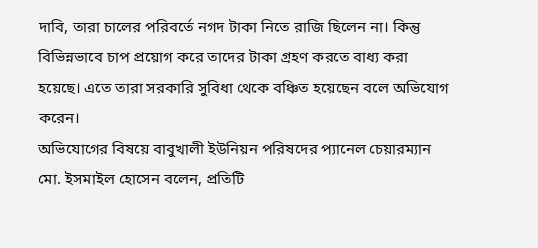দাবি, তারা চালের পরিবর্তে নগদ টাকা নিতে রাজি ছিলেন না। কিন্তু বিভিন্নভাবে চাপ প্রয়োগ করে তাদের টাকা গ্রহণ করতে বাধ্য করা হয়েছে। এতে তারা সরকারি সুবিধা থেকে বঞ্চিত হয়েছেন বলে অভিযোগ করেন।
অভিযোগের বিষয়ে বাবুখালী ইউনিয়ন পরিষদের প্যানেল চেয়ারম্যান মো. ইসমাইল হোসেন বলেন, প্রতিটি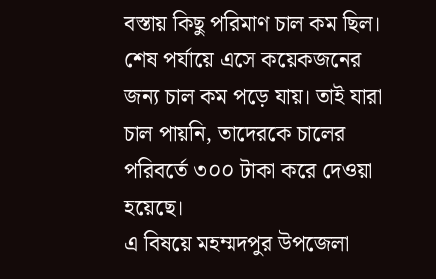বস্তায় কিছু পরিমাণ চাল কম ছিল। শেষ পর্যায়ে এসে কয়েকজনের জন্য চাল কম পড়ে যায়। তাই যারা চাল পায়নি, তাদেরকে চালের পরিবর্তে ৩০০ টাকা করে দেওয়া হয়েছে।
এ বিষয়ে মহম্মদপুর উপজেলা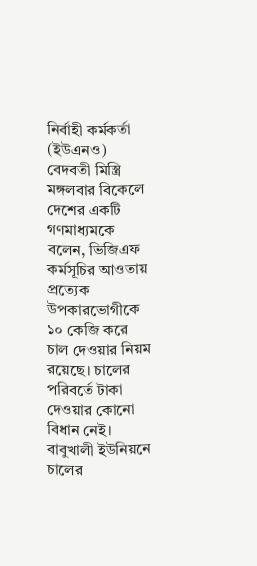নির্বাহী কর্মকর্তা (ইউএনও) বেদবতী মিস্ত্রি মঙ্গলবার বিকেলে দেশের একটি গণমাধ্যমকে বলেন, ভিজিএফ কর্মসূচির আওতায় প্রত্যেক উপকারভোগীকে ১০ কেজি করে চাল দেওয়ার নিয়ম রয়েছে। চালের পরিবর্তে টাকা দেওয়ার কোনো বিধান নেই। বাবুখালী ইউনিয়নে চালের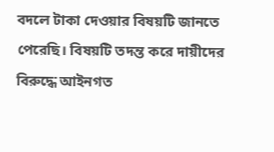বদলে টাকা দেওয়ার বিষয়টি জানতে পেরেছি। বিষয়টি তদন্ত করে দায়ীদের বিরুদ্ধে আইনগত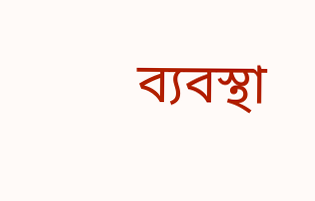ব্যবস্থা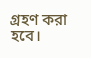গ্রহণ করা হবে।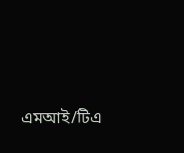এমআই/টিএ